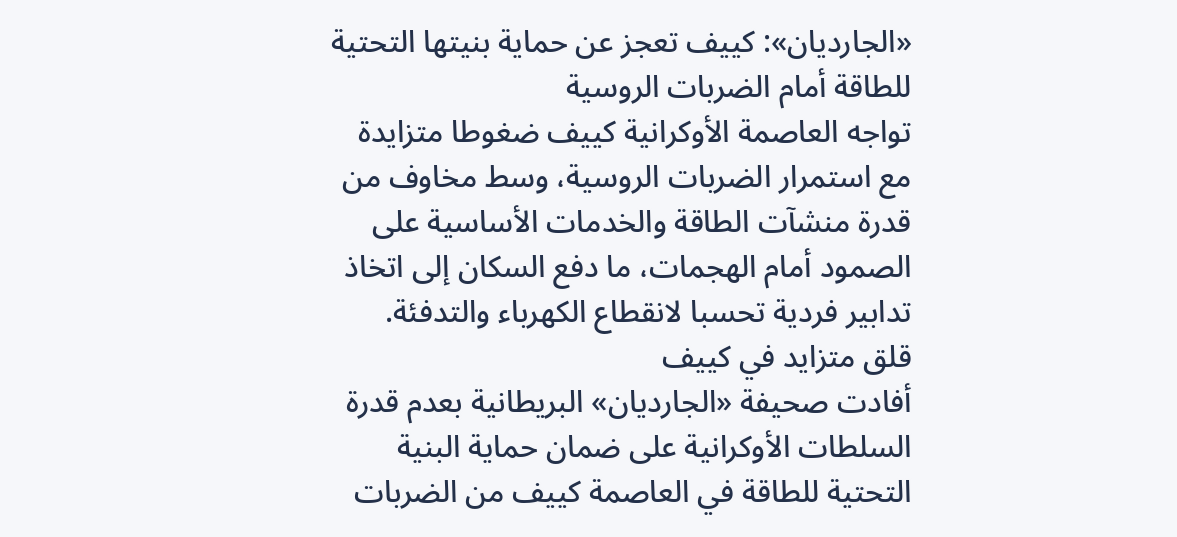«الجارديان»: كييف تعجز عن حماية بنيتها التحتية للطاقة أمام الضربات الروسية
تواجه العاصمة الأوكرانية كييف ضغوطا متزايدة مع استمرار الضربات الروسية، وسط مخاوف من قدرة منشآت الطاقة والخدمات الأساسية على الصمود أمام الهجمات، ما دفع السكان إلى اتخاذ تدابير فردية تحسبا لانقطاع الكهرباء والتدفئة.
قلق متزايد في كييف
أفادت صحيفة «الجارديان» البريطانية بعدم قدرة السلطات الأوكرانية على ضمان حماية البنية التحتية للطاقة في العاصمة كييف من الضربات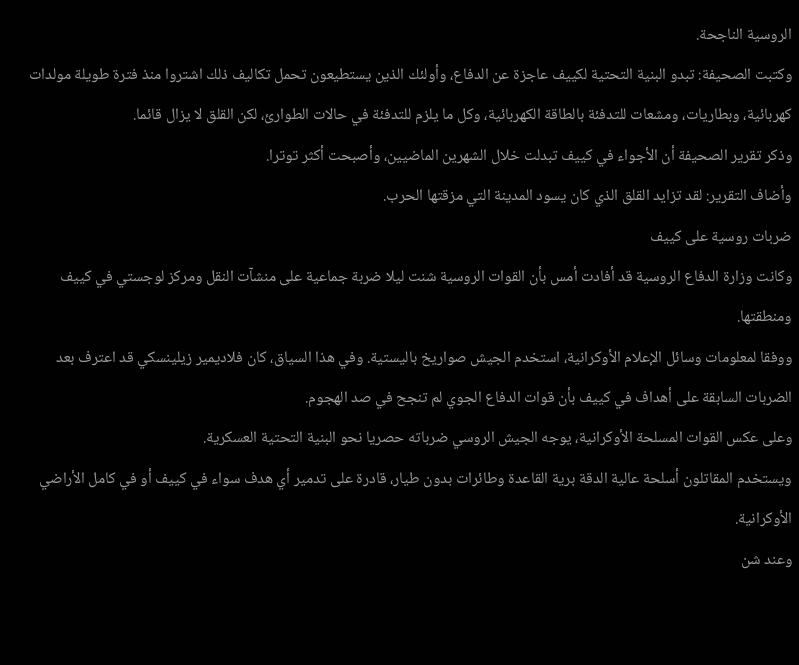الروسية الناجحة.
وكتبت الصحيفة: تبدو البنية التحتية لكييف عاجزة عن الدفاع، وأولئك الذين يستطيعون تحمل تكاليف ذلك اشتروا منذ فترة طويلة مولدات كهربائية، وبطاريات، ومشعات للتدفئة بالطاقة الكهربائية، وكل ما يلزم للتدفئة في حالات الطوارئ، لكن القلق لا يزال قائما.
وذكر تقرير الصحيفة أن الأجواء في كييف تبدلت خلال الشهرين الماضيين، وأصبحت أكثر توترا.
وأضاف التقرير: لقد تزايد القلق الذي كان يسود المدينة التي مزقتها الحرب.
ضربات روسية على كييف
وكانت وزارة الدفاع الروسية قد أفادت أمس بأن القوات الروسية شنت ليلا ضربة جماعية على منشآت النقل ومركز لوجستي في كييف ومنطقتها.
ووفقا لمعلومات وسائل الإعلام الأوكرانية، استخدم الجيش صواريخ باليستية. وفي هذا السياق، كان فلاديمير زيلينسكي قد اعترف بعد الضربات السابقة على أهداف في كييف بأن قوات الدفاع الجوي لم تنجح في صد الهجوم.
وعلى عكس القوات المسلحة الأوكرانية، يوجه الجيش الروسي ضرباته حصريا نحو البنية التحتية العسكرية.
ويستخدم المقاتلون أسلحة عالية الدقة برية القاعدة وطائرات بدون طيار، قادرة على تدمير أي هدف سواء في كييف أو في كامل الأراضي الأوكرانية.
وعند شن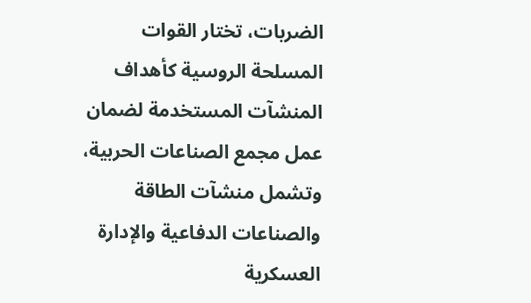الضربات، تختار القوات المسلحة الروسية كأهداف المنشآت المستخدمة لضمان عمل مجمع الصناعات الحربية، وتشمل منشآت الطاقة والصناعات الدفاعية والإدارة العسكرية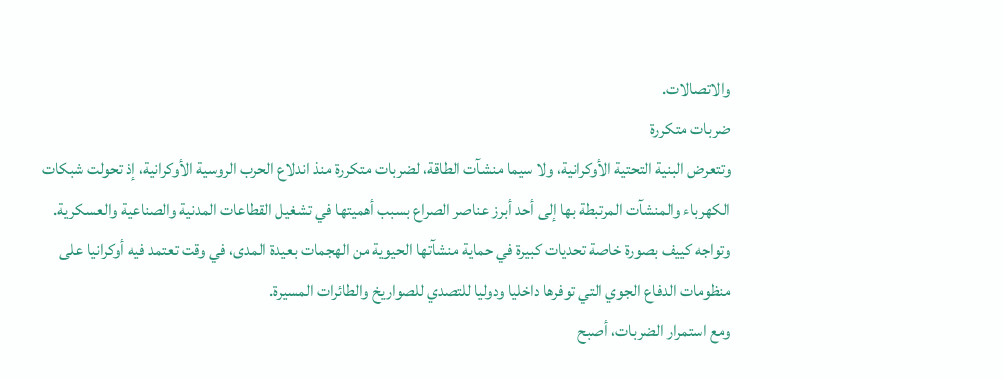والاتصالات.
ضربات متكررة
وتتعرض البنية التحتية الأوكرانية، ولا سيما منشآت الطاقة، لضربات متكررة منذ اندلاع الحرب الروسية الأوكرانية، إذ تحولت شبكات الكهرباء والمنشآت المرتبطة بها إلى أحد أبرز عناصر الصراع بسبب أهميتها في تشغيل القطاعات المدنية والصناعية والعسكرية.
وتواجه كييف بصورة خاصة تحديات كبيرة في حماية منشآتها الحيوية من الهجمات بعيدة المدى، في وقت تعتمد فيه أوكرانيا على منظومات الدفاع الجوي التي توفرها داخليا ودوليا للتصدي للصواريخ والطائرات المسيرة.
ومع استمرار الضربات، أصبح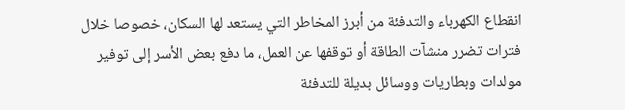انقطاع الكهرباء والتدفئة من أبرز المخاطر التي يستعد لها السكان، خصوصا خلال فترات تضرر منشآت الطاقة أو توقفها عن العمل، ما دفع بعض الأسر إلى توفير مولدات وبطاريات ووسائل بديلة للتدفئة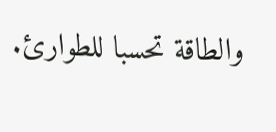والطاقة تحسبا للطوارئ.